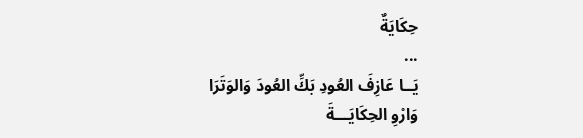حِكَايَةٌ
...
يَــا عَازِفَ العُودِ بَكِّ العُودَ وَالوَتَرَا
وَارْوِ الحِكَايَـــةَ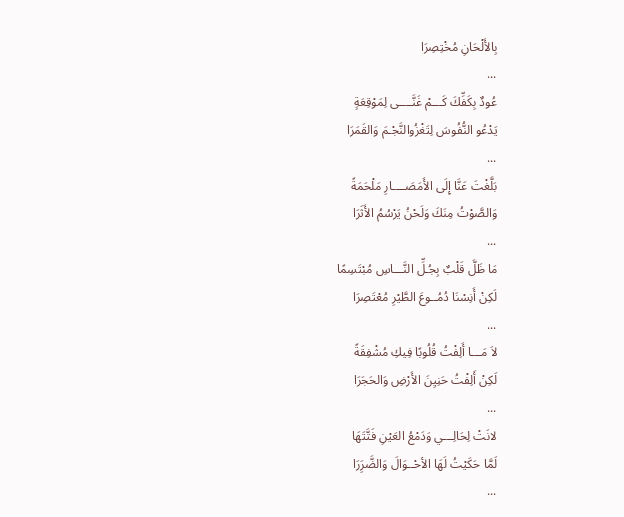بِالأَلْحَانِ مُخْتِصِرَا
...
عُودٌ بِكَفِّكَ كَـــمْ غَنَّــــى لِمَوْقِعَةٍ
يَدْعُو النُّفُوسَ لِتَغْزُوالنَّجْـمَ وَالقَمَرَا
...
بَلَّغْتَ عَنَّا إِلَى الأَمَصَــــارِ مَلْحَمَةً
وَالصَّوْتُ مِنَكَ وَلَحْنُ يَرْسُمُ الأَثَرَا
...
مَا ظَلَّ قَلْبٌ بِجُـلِّ النَّـــاسِ مُبْتَسِمًا
لَكِنْ أَنِسْنَا دُمُــوعَ الطَّيْرِ مُعْتَصِرَا
...
لاَ مَـــا أَلِفْتُ قُلُوبًا فِيكِ مُشْفِقَةً
لَكِنْ أَلِفْتُ حَنِيِنَ الأَرْضِ وَالحَجَرَا
...
لانَتْ لِحَالِـــي وَدَمْعُ العَيْنِ فَتَّتَهَا
لَمَّا حَكَيْتُ لَهَا الأحْــوَالَ وَالضَّرَِرَا
...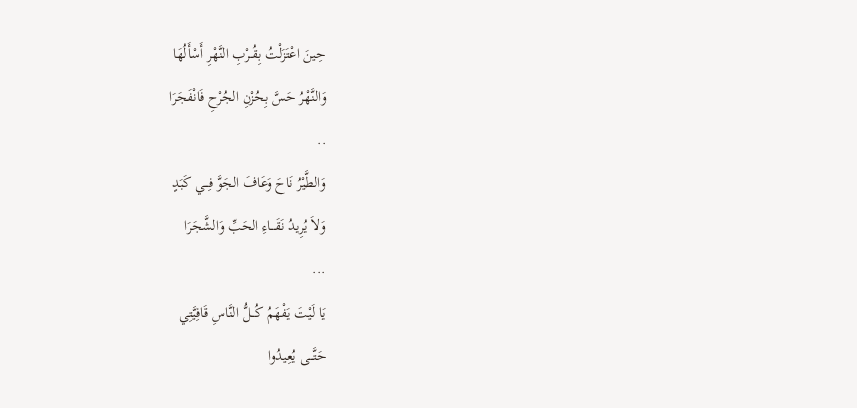حِينَ اعْتَزَلْتُ بِقُــرْبِ النَّهْرِ أَسْأَلُهَا
وَالنَّهْرُ حَسَّ بِحُزْنِ الجُرْحِ فَانْفَجَرَا
..
وَالطَّيْرُ نَاحَ وَعَافَ الجَوَّ فِـــي كَبَدٍ
وَلاَ يُرِيدُ نَقَـــاءِ الحَبِّ وَالشَّجَرَا
...
يَا لَيْتَ يَفْهَمُ كُـــلُّ النَّاسِ قَافِيَّتِي
حَتَّـــى يُعِيدُوا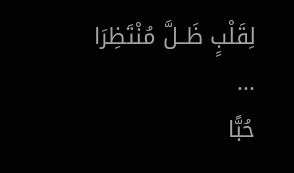لِقَلْبٍ ظَــلَّ مُنْتَظِرَا
...
حُبًّا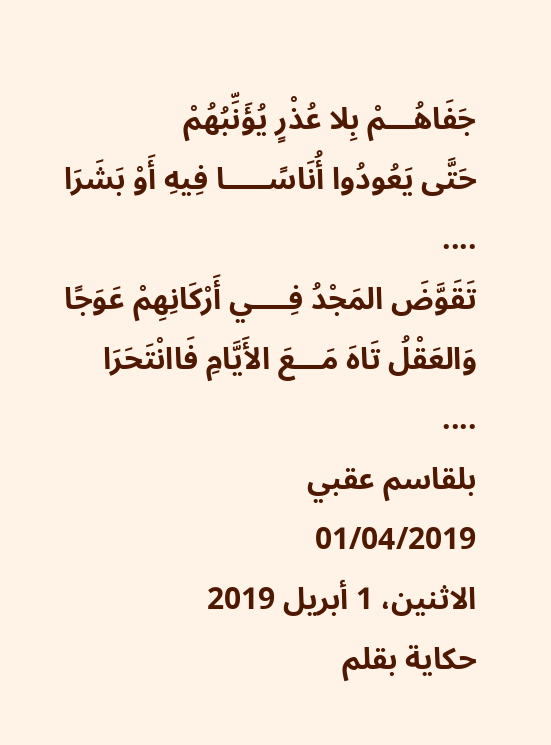جَفَاهُـــمْ بِلا عُذْرٍ يُؤَنِّبُهُمْ
حَتَّى يَعُودُوا أُنَاسًـــــا فِيهِ أَوْ بَشَرَا
....
تَقَوَّضَ المَجْدُ فِــــي أَرْكَانِهِمْ عَوَجًا
وَالعَقْلُ تَاهَ مَـــعَ الأَيَّامِ فَاانْتَحَرَا
....
بلقاسم عقبي
01/04/2019
الاثنين، 1 أبريل 2019
حكاية بقلم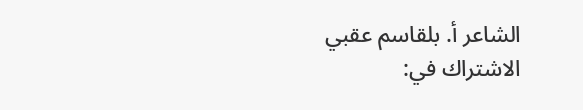الشاعر أ. بلقاسم عقبي
الاشتراك في: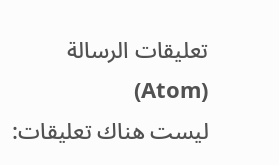تعليقات الرسالة (Atom)
ليست هناك تعليقات: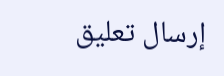إرسال تعليق